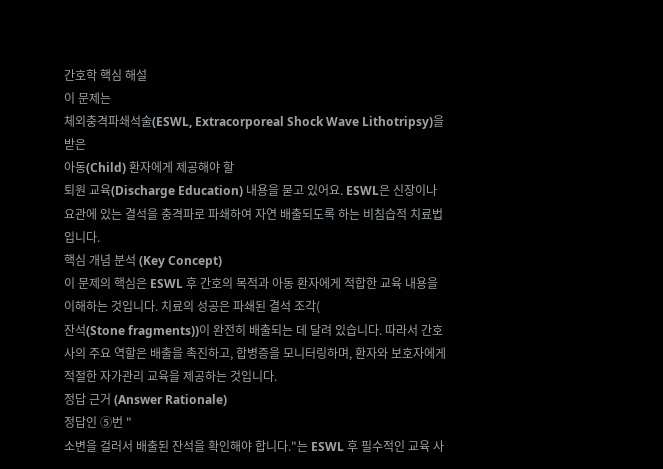간호학 핵심 해설
이 문제는
체외충격파쇄석술(ESWL, Extracorporeal Shock Wave Lithotripsy)을 받은
아동(Child) 환자에게 제공해야 할
퇴원 교육(Discharge Education) 내용을 묻고 있어요. ESWL은 신장이나 요관에 있는 결석을 충격파로 파쇄하여 자연 배출되도록 하는 비침습적 치료법입니다.
핵심 개념 분석 (Key Concept)
이 문제의 핵심은 ESWL 후 간호의 목적과 아동 환자에게 적합한 교육 내용을 이해하는 것입니다. 치료의 성공은 파쇄된 결석 조각(
잔석(Stone fragments))이 완전히 배출되는 데 달려 있습니다. 따라서 간호사의 주요 역할은 배출을 촉진하고, 합병증을 모니터링하며, 환자와 보호자에게 적절한 자가관리 교육을 제공하는 것입니다.
정답 근거 (Answer Rationale)
정답인 ⑤번 "
소변을 걸러서 배출된 잔석을 확인해야 합니다."는 ESWL 후 필수적인 교육 사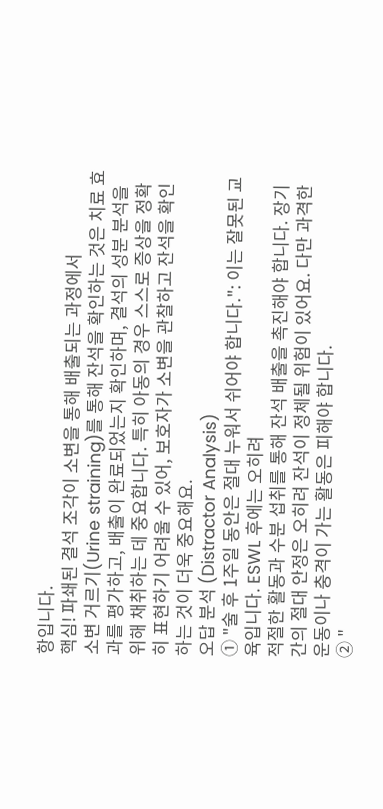항입니다.
핵심! 파쇄된 결석 조각이 소변을 통해 배출되는 과정에서
소변 거르기(Urine straining)를 통해 잔석을 확인하는 것은 치료 효과를 평가하고, 배출이 완료되었는지 확인하며, 결석의 성분 분석을 위해 채취하는 데 중요합니다. 특히 아동의 경우 스스로 증상을 정확히 표현하기 어려울 수 있어, 보호자가 소변을 관찰하고 잔석을 확인하는 것이 더욱 중요해요.
오답 분석 (Distractor Analysis)
① "술 후 1주일 동안은 절대 누워서 쉬어야 합니다.": 이는 잘못된 교육입니다. ESWL 후에는 오히려
적절한 활동과 수분 섭취를 통해 잔석 배출을 촉진해야 합니다. 장기간의 절대 안정은 오히려 잔석이 정체될 위험이 있어요. 다만 과격한 운동이나 충격이 가는 활동은 피해야 합니다.
② "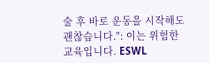술 후 바로 운동을 시작해도 괜찮습니다.": 이는 위험한 교육입니다. ESWL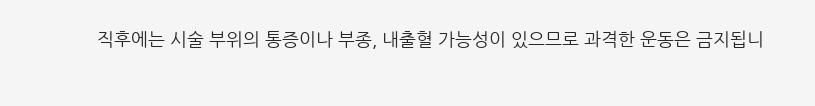직후에는 시술 부위의 통증이나 부종, 내출혈 가능성이 있으므로 과격한 운동은 금지됩니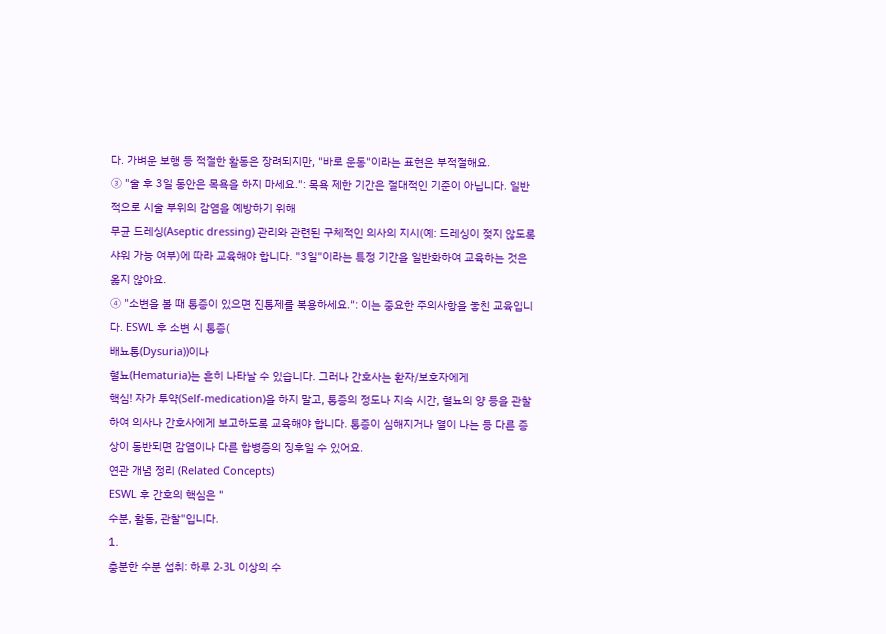다. 가벼운 보행 등 적절한 활동은 장려되지만, "바로 운동"이라는 표현은 부적절해요.
③ "술 후 3일 동안은 목욕을 하지 마세요.": 목욕 제한 기간은 절대적인 기준이 아닙니다. 일반적으로 시술 부위의 감염을 예방하기 위해
무균 드레싱(Aseptic dressing) 관리와 관련된 구체적인 의사의 지시(예: 드레싱이 젖지 않도록 샤워 가능 여부)에 따라 교육해야 합니다. "3일"이라는 특정 기간을 일반화하여 교육하는 것은 옳지 않아요.
④ "소변을 볼 때 통증이 있으면 진통제를 복용하세요.": 이는 중요한 주의사항을 놓친 교육입니다. ESWL 후 소변 시 통증(
배뇨통(Dysuria))이나
혈뇨(Hematuria)는 흔히 나타날 수 있습니다. 그러나 간호사는 환자/보호자에게
핵심! 자가 투약(Self-medication)을 하지 말고, 통증의 정도나 지속 시간, 혈뇨의 양 등을 관찰하여 의사나 간호사에게 보고하도록 교육해야 합니다. 통증이 심해지거나 열이 나는 등 다른 증상이 동반되면 감염이나 다른 합병증의 징후일 수 있어요.
연관 개념 정리 (Related Concepts)
ESWL 후 간호의 핵심은 "
수분, 활동, 관찰"입니다.
1.
충분한 수분 섭취: 하루 2-3L 이상의 수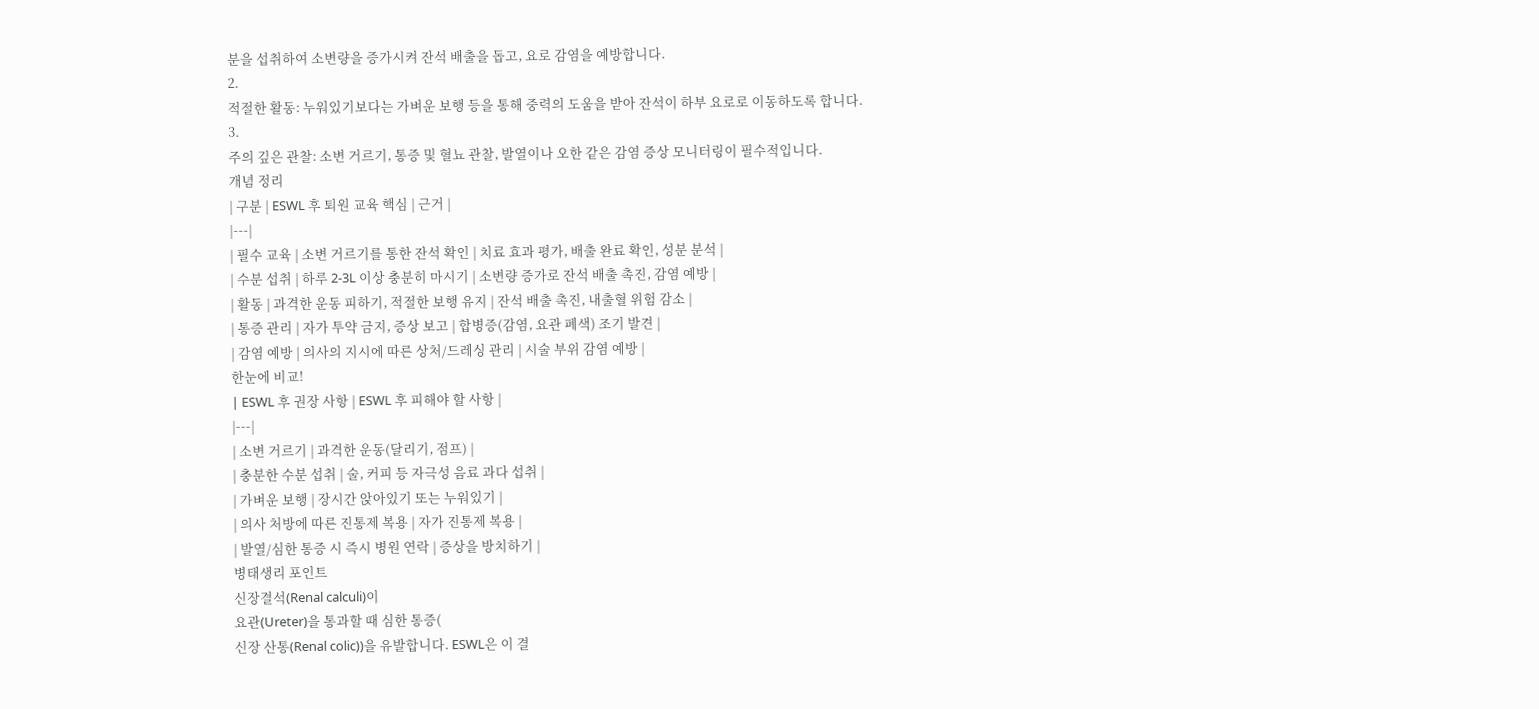분을 섭취하여 소변량을 증가시켜 잔석 배출을 돕고, 요로 감염을 예방합니다.
2.
적절한 활동: 누워있기보다는 가벼운 보행 등을 통해 중력의 도움을 받아 잔석이 하부 요로로 이동하도록 합니다.
3.
주의 깊은 관찰: 소변 거르기, 통증 및 혈뇨 관찰, 발열이나 오한 같은 감염 증상 모니터링이 필수적입니다.
개념 정리
| 구분 | ESWL 후 퇴원 교육 핵심 | 근거 |
|---|
| 필수 교육 | 소변 거르기를 통한 잔석 확인 | 치료 효과 평가, 배출 완료 확인, 성분 분석 |
| 수분 섭취 | 하루 2-3L 이상 충분히 마시기 | 소변량 증가로 잔석 배출 촉진, 감염 예방 |
| 활동 | 과격한 운동 피하기, 적절한 보행 유지 | 잔석 배출 촉진, 내출혈 위험 감소 |
| 통증 관리 | 자가 투약 금지, 증상 보고 | 합병증(감염, 요관 폐색) 조기 발견 |
| 감염 예방 | 의사의 지시에 따른 상처/드레싱 관리 | 시술 부위 감염 예방 |
한눈에 비교!
| ESWL 후 권장 사항 | ESWL 후 피해야 할 사항 |
|---|
| 소변 거르기 | 과격한 운동(달리기, 점프) |
| 충분한 수분 섭취 | 술, 커피 등 자극성 음료 과다 섭취 |
| 가벼운 보행 | 장시간 앉아있기 또는 누워있기 |
| 의사 처방에 따른 진통제 복용 | 자가 진통제 복용 |
| 발열/심한 통증 시 즉시 병원 연락 | 증상을 방치하기 |
병태생리 포인트
신장결석(Renal calculi)이
요관(Ureter)을 통과할 때 심한 통증(
신장 산통(Renal colic))을 유발합니다. ESWL은 이 결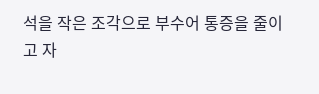석을 작은 조각으로 부수어 통증을 줄이고 자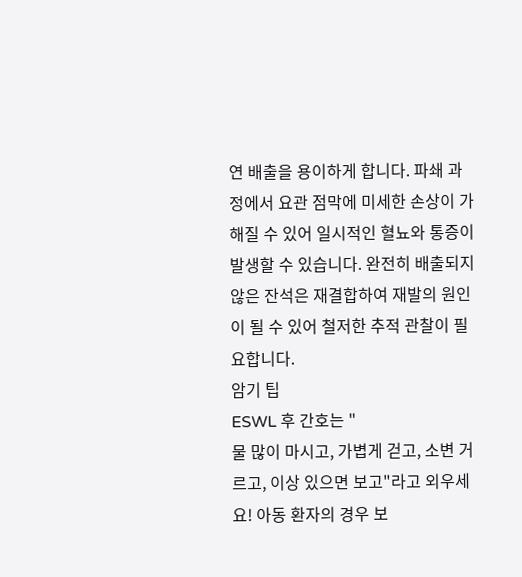연 배출을 용이하게 합니다. 파쇄 과정에서 요관 점막에 미세한 손상이 가해질 수 있어 일시적인 혈뇨와 통증이 발생할 수 있습니다. 완전히 배출되지 않은 잔석은 재결합하여 재발의 원인이 될 수 있어 철저한 추적 관찰이 필요합니다.
암기 팁
ESWL 후 간호는 "
물 많이 마시고, 가볍게 걷고, 소변 거르고, 이상 있으면 보고"라고 외우세요! 아동 환자의 경우 보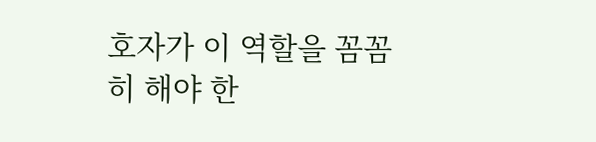호자가 이 역할을 꼼꼼히 해야 한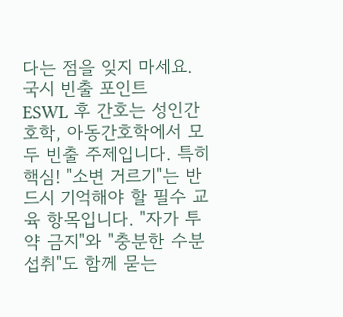다는 점을 잊지 마세요.
국시 빈출 포인트
ESWL 후 간호는 성인간호학, 아동간호학에서 모두 빈출 주제입니다. 특히
핵심! "소변 거르기"는 반드시 기억해야 할 필수 교육 항목입니다. "자가 투약 금지"와 "충분한 수분 섭취"도 함께 묻는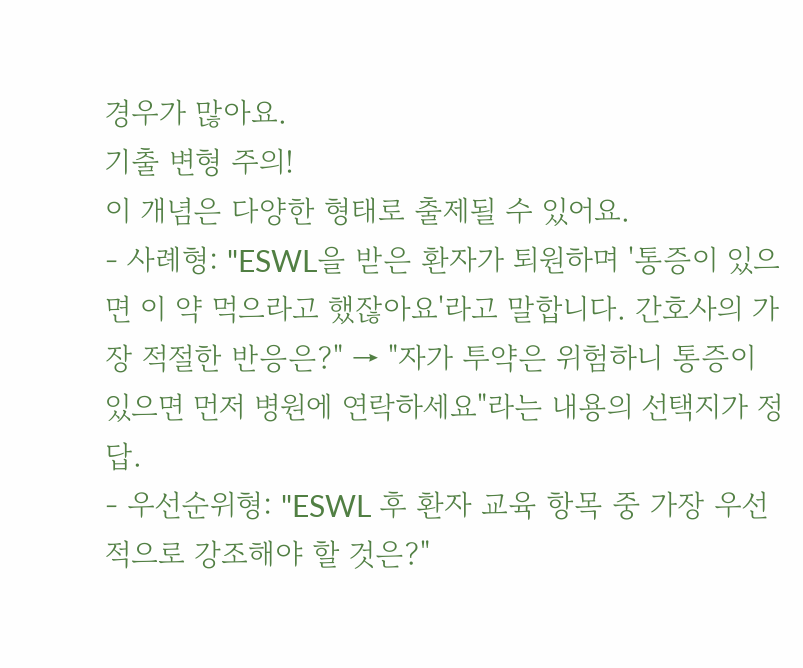경우가 많아요.
기출 변형 주의!
이 개념은 다양한 형태로 출제될 수 있어요.
- 사례형: "ESWL을 받은 환자가 퇴원하며 '통증이 있으면 이 약 먹으라고 했잖아요'라고 말합니다. 간호사의 가장 적절한 반응은?" → "자가 투약은 위험하니 통증이 있으면 먼저 병원에 연락하세요"라는 내용의 선택지가 정답.
- 우선순위형: "ESWL 후 환자 교육 항목 중 가장 우선적으로 강조해야 할 것은?"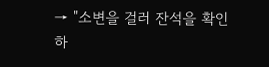→ "소변을 걸러 잔석을 확인하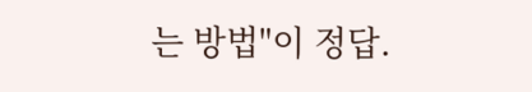는 방법"이 정답.